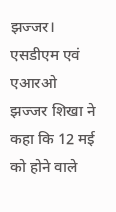झज्जर। एसडीएम एवं एआरओ झज्जर शिखा ने कहा कि 12 मई को होने वाले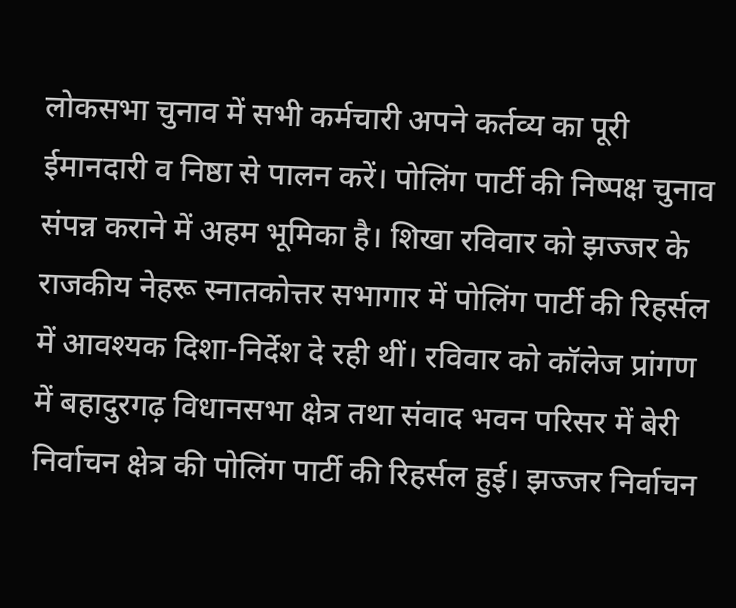लोकसभा चुनाव में सभी कर्मचारी अपने कर्तव्य का पूरी ईमानदारी व निष्ठा से पालन करें। पोलिंग पार्टी की निष्पक्ष चुनाव संपन्न कराने में अहम भूमिका है। शिखा रविवार को झज्जर के राजकीय नेहरू स्नातकोत्तर सभागार में पोलिंग पार्टी की रिहर्सल में आवश्यक दिशा-निर्देश दे रही थीं। रविवार को कॉलेज प्रांगण में बहादुरगढ़ विधानसभा क्षेत्र तथा संवाद भवन परिसर में बेरी निर्वाचन क्षेत्र की पोलिंग पार्टी की रिहर्सल हुई। झज्जर निर्वाचन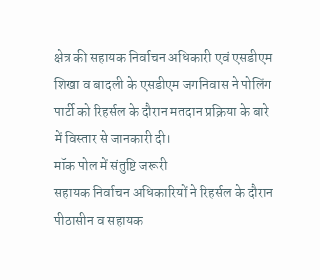क्षेत्र की सहायक निर्वाचन अधिकारी एवं एसडीएम शिखा व बादली के एसडीएम जगनिवास ने पोलिंग पार्टी को रिहर्सल के दौरान मतदान प्रक्रिया के बारे में विस्तार से जानकारी दी।
मॉक पोल में संतुष्टि जरूरी
सहायक निर्वाचन अधिकारियों ने रिहर्सल के दौरान पीठासीन व सहायक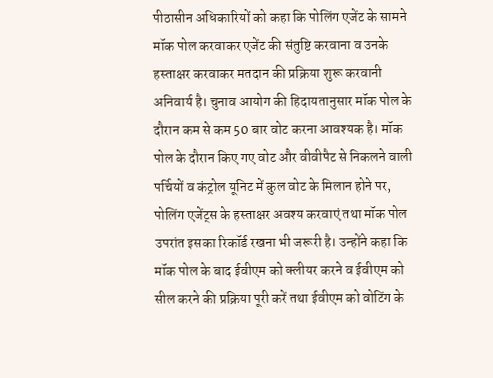पीठासीन अधिकारियों को कहा कि पोलिंग एजेंट के सामने मॉक पोल करवाकर एजेंट की संतुष्टि करवाना व उनके हस्ताक्षर करवाकर मतदान की प्रक्रिया शुरू करवानी अनिवार्य है। चुनाव आयोग की हिदायतानुसार मॉक पोल के दौरान कम से कम 50 बार वोट करना आवश्यक है। मॉक पोल के दौरान किए गए वोट और वीवीपैट से निकलने वाली पर्चियों व कंट्रोल यूनिट में कुल वोट के मिलान होने पर, पोलिंग एजेंट्स के हस्ताक्षर अवश्य करवाएं तथा मॉक पोल उपरांत इसका रिकॉर्ड रखना भी जरूरी है। उन्होंने कहा कि मॉक पोल के बाद ईवीएम को क्लीयर करने व ईवीएम को सील करने की प्रक्रिया पूरी करें तथा ईवीएम को वोटिंग के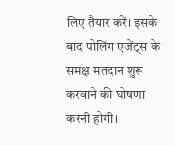लिए तैयार करें। इसके बाद पोलिंग एजेंट्स के समक्ष मतदान शुरू करवाने की घोषणा करनी होगी।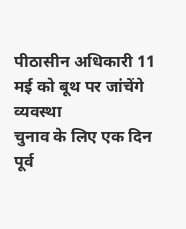पीठासीन अधिकारी 11 मई को बूथ पर जांचेंगे व्यवस्था
चुनाव के लिए एक दिन पूर्व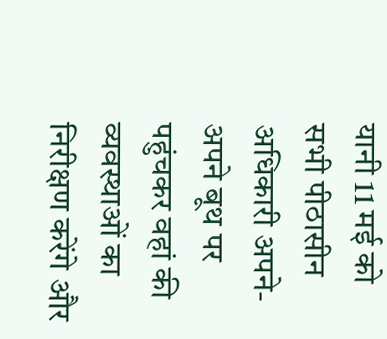यानी 11 मई को सभी पीठासीन अधिकारी अपने-अपने बूथ पर पहुंचकर वहां की व्यवस्थाओं का निरीक्षण करेंगे और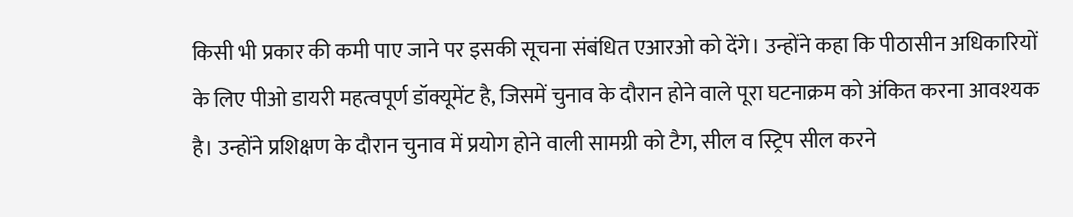किसी भी प्रकार की कमी पाए जाने पर इसकी सूचना संबंधित एआरओ को देंगे। उन्होंने कहा कि पीठासीन अधिकारियों के लिए पीओ डायरी महत्वपूर्ण डॉक्यूमेंट है, जिसमें चुनाव के दौरान होने वाले पूरा घटनाक्रम को अंकित करना आवश्यक है। उन्होंने प्रशिक्षण के दौरान चुनाव में प्रयोग होने वाली सामग्री को टैग, सील व स्ट्रिप सील करने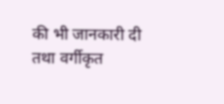की भी जानकारी दी तथा वर्गीकृत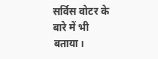सर्विस वोटर के बारे में भी बताया।